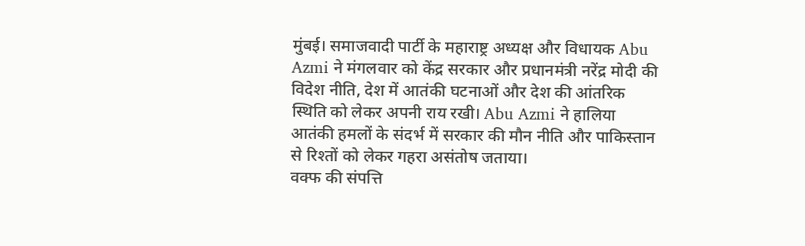मुंबई। समाजवादी पार्टी के महाराष्ट्र अध्यक्ष और विधायक Abu Azmi ने मंगलवार को केंद्र सरकार और प्रधानमंत्री नरेंद्र मोदी की विदेश नीति, देश में आतंकी घटनाओं और देश की आंतरिक स्थिति को लेकर अपनी राय रखी। Abu Azmi ने हालिया आतंकी हमलों के संदर्भ में सरकार की मौन नीति और पाकिस्तान से रिश्तों को लेकर गहरा असंतोष जताया।
वक्फ की संपत्ति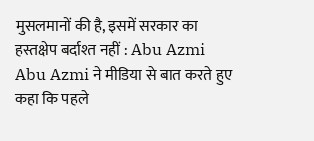मुसलमानों की है, इसमें सरकार का हस्तक्षेप बर्दाश्त नहीं : Abu Azmi
Abu Azmi ने मीडिया से बात करते हुए कहा कि पहले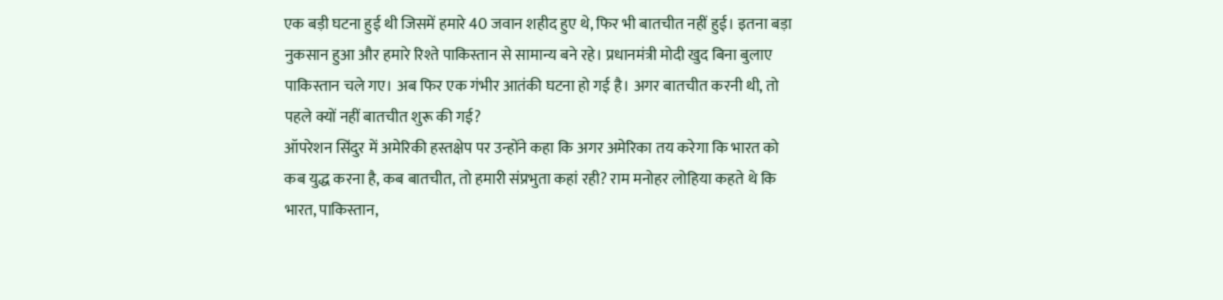एक बड़ी घटना हुई थी जिसमें हमारे 40 जवान शहीद हुए थे, फिर भी बातचीत नहीं हुई। इतना बड़ा नुकसान हुआ और हमारे रिश्ते पाकिस्तान से सामान्य बने रहे। प्रधानमंत्री मोदी खुद बिना बुलाए पाकिस्तान चले गए। अब फिर एक गंभीर आतंकी घटना हो गई है। अगर बातचीत करनी थी, तो पहले क्यों नहीं बातचीत शुरू की गई?
ऑपरेशन सिंदुर में अमेरिकी हस्तक्षेप पर उन्होंने कहा कि अगर अमेरिका तय करेगा कि भारत को कब युद्ध करना है, कब बातचीत, तो हमारी संप्रभुता कहां रही? राम मनोहर लोहिया कहते थे कि भारत, पाकिस्तान,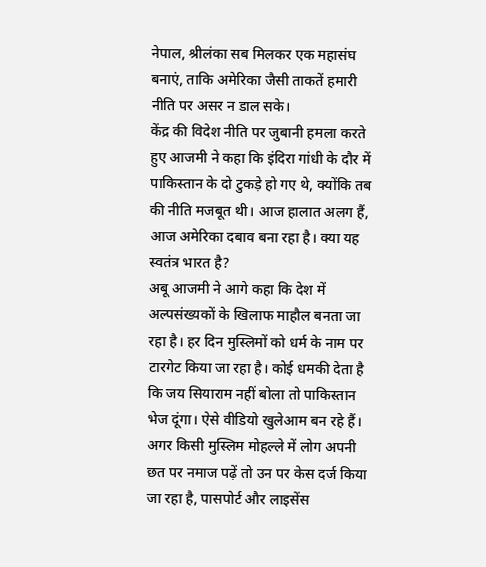नेपाल, श्रीलंका सब मिलकर एक महासंघ बनाएं, ताकि अमेरिका जैसी ताकतें हमारी नीति पर असर न डाल सके।
केंद्र की विदेश नीति पर जुबानी हमला करते हुए आजमी ने कहा कि इंदिरा गांधी के दौर में पाकिस्तान के दो टुकड़े हो गए थे, क्योंकि तब की नीति मजबूत थी। आज हालात अलग हैं, आज अमेरिका दबाव बना रहा है। क्या यह स्वतंत्र भारत है?
अबू आजमी ने आगे कहा कि देश में अल्पसंख्यकों के खिलाफ माहौल बनता जा रहा है। हर दिन मुस्लिमों को धर्म के नाम पर टारगेट किया जा रहा है। कोई धमकी देता है कि जय सियाराम नहीं बोला तो पाकिस्तान भेज दूंगा। ऐसे वीडियो खुलेआम बन रहे हैं। अगर किसी मुस्लिम मोहल्ले में लोग अपनी छत पर नमाज पढ़ें तो उन पर केस दर्ज किया जा रहा है, पासपोर्ट और लाइसेंस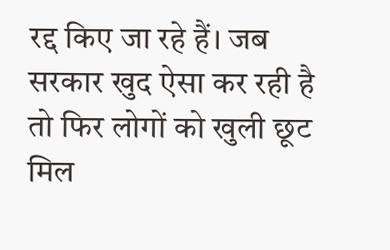रद्द किए जा रहे हैं। जब सरकार खुद ऐसा कर रही है तो फिर लोगों को खुली छूट मिल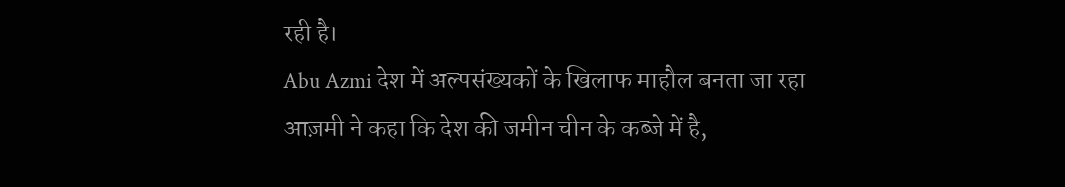रही है।
Abu Azmi देश में अल्पसंख्यकों के खिलाफ माहौल बनता जा रहा
आज़मी ने कहा कि देश की जमीन चीन के कब्जे में है,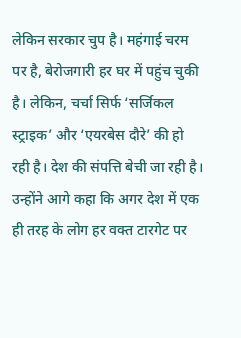लेकिन सरकार चुप है। महंगाई चरम पर है, बेरोजगारी हर घर में पहुंच चुकी है। लेकिन, चर्चा सिर्फ ‘सर्जिकल स्ट्राइक’ और ‘एयरबेस दौरे’ की हो रही है। देश की संपत्ति बेची जा रही है।
उन्होंने आगे कहा कि अगर देश में एक ही तरह के लोग हर वक्त टारगेट पर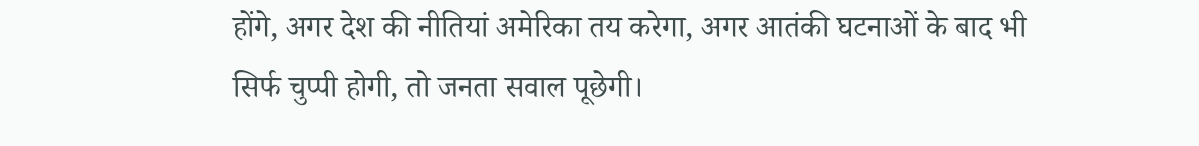होंगे, अगर देश की नीतियां अमेरिका तय करेगा, अगर आतंकी घटनाओं के बाद भी सिर्फ चुप्पी होगी, तो जनता सवाल पूछेगी।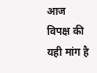आज विपक्ष की यही मांग है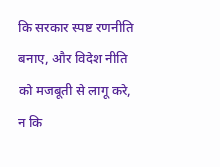कि सरकार स्पष्ट रणनीति बनाए, और विदेश नीति को मजबूती से लागू करे, न कि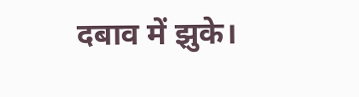दबाव में झुके।